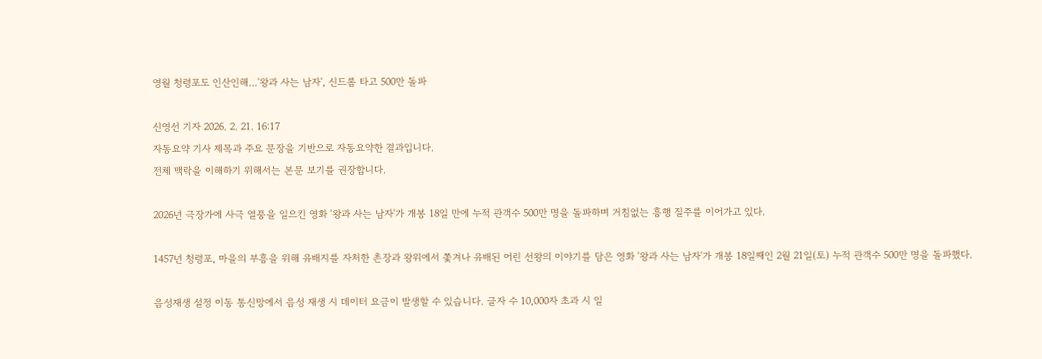영월 청령포도 인산인해…'왕과 사는 남자', 신드롬 타고 500만 돌파

신영선 기자 2026. 2. 21. 16:17
자동요약 기사 제목과 주요 문장을 기반으로 자동요약한 결과입니다.
전체 맥락을 이해하기 위해서는 본문 보기를 권장합니다.

2026년 극장가에 사극 열풍을 일으킨 영화 '왕과 사는 남자'가 개봉 18일 만에 누적 관객수 500만 명을 돌파하며 거침없는 흥행 질주를 이어가고 있다.

1457년 청령포, 마을의 부흥을 위해 유배지를 자처한 촌장과 왕위에서 쫓겨나 유배된 어린 선왕의 이야기를 담은 영화 '왕과 사는 남자'가 개봉 18일째인 2월 21일(토) 누적 관객수 500만 명을 돌파했다.

음성재생 설정 이동 통신망에서 음성 재생 시 데이터 요금이 발생할 수 있습니다. 글자 수 10,000자 초과 시 일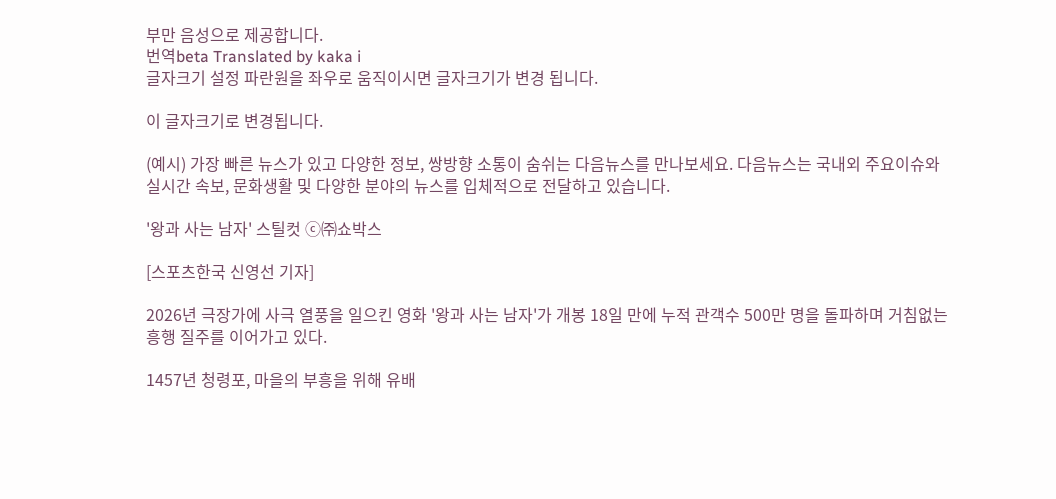부만 음성으로 제공합니다.
번역beta Translated by kaka i
글자크기 설정 파란원을 좌우로 움직이시면 글자크기가 변경 됩니다.

이 글자크기로 변경됩니다.

(예시) 가장 빠른 뉴스가 있고 다양한 정보, 쌍방향 소통이 숨쉬는 다음뉴스를 만나보세요. 다음뉴스는 국내외 주요이슈와 실시간 속보, 문화생활 및 다양한 분야의 뉴스를 입체적으로 전달하고 있습니다.

'왕과 사는 남자' 스틸컷 ⓒ㈜쇼박스

[스포츠한국 신영선 기자]

2026년 극장가에 사극 열풍을 일으킨 영화 '왕과 사는 남자'가 개봉 18일 만에 누적 관객수 500만 명을 돌파하며 거침없는 흥행 질주를 이어가고 있다.

1457년 청령포, 마을의 부흥을 위해 유배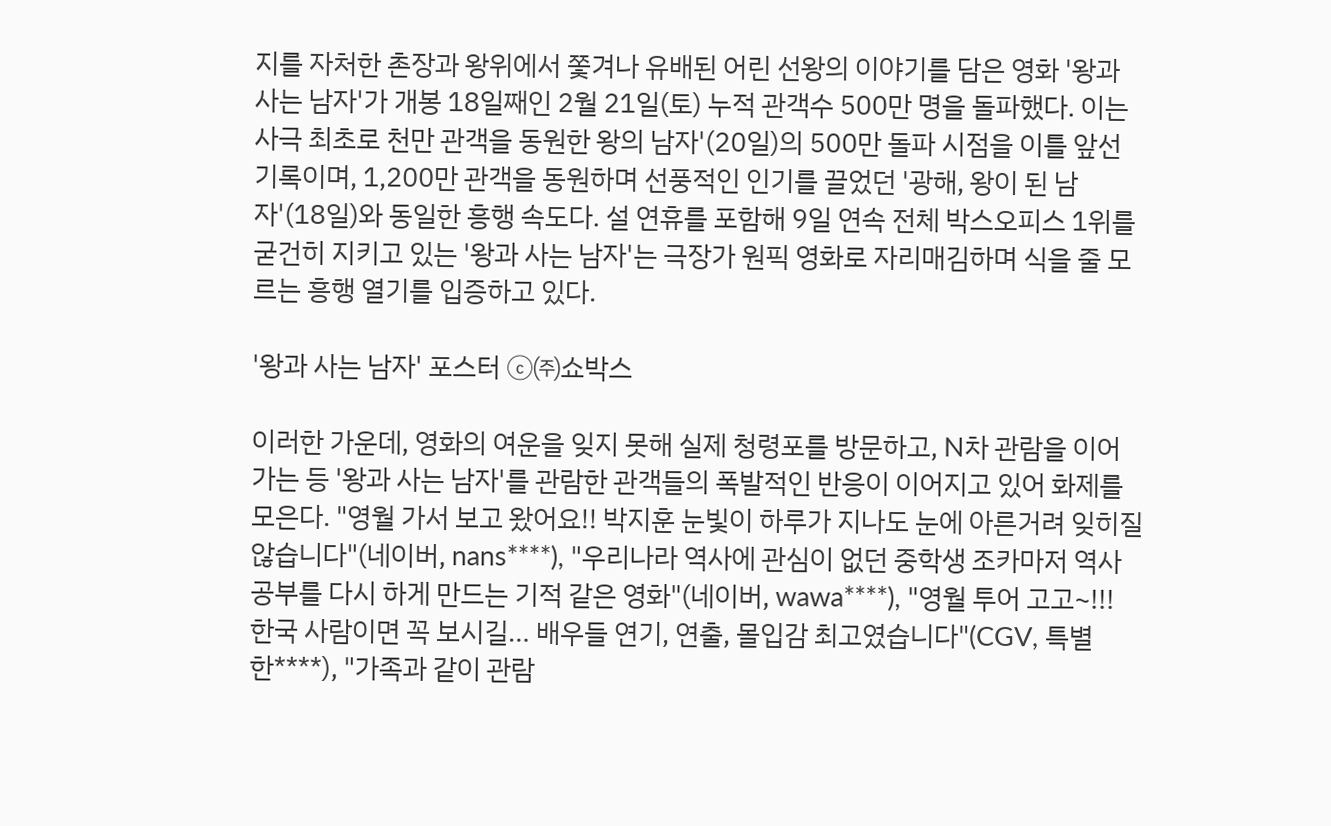지를 자처한 촌장과 왕위에서 쫓겨나 유배된 어린 선왕의 이야기를 담은 영화 '왕과 사는 남자'가 개봉 18일째인 2월 21일(토) 누적 관객수 500만 명을 돌파했다. 이는 사극 최초로 천만 관객을 동원한 왕의 남자'(20일)의 500만 돌파 시점을 이틀 앞선 기록이며, 1,200만 관객을 동원하며 선풍적인 인기를 끌었던 '광해, 왕이 된 남자'(18일)와 동일한 흥행 속도다. 설 연휴를 포함해 9일 연속 전체 박스오피스 1위를 굳건히 지키고 있는 '왕과 사는 남자'는 극장가 원픽 영화로 자리매김하며 식을 줄 모르는 흥행 열기를 입증하고 있다.

'왕과 사는 남자' 포스터 ⓒ㈜쇼박스

이러한 가운데, 영화의 여운을 잊지 못해 실제 청령포를 방문하고, N차 관람을 이어가는 등 '왕과 사는 남자'를 관람한 관객들의 폭발적인 반응이 이어지고 있어 화제를 모은다. "영월 가서 보고 왔어요!! 박지훈 눈빛이 하루가 지나도 눈에 아른거려 잊히질 않습니다"(네이버, nans****), "우리나라 역사에 관심이 없던 중학생 조카마저 역사 공부를 다시 하게 만드는 기적 같은 영화"(네이버, wawa****), "영월 투어 고고~!!! 한국 사람이면 꼭 보시길… 배우들 연기, 연출, 몰입감 최고였습니다"(CGV, 특별한****), "가족과 같이 관람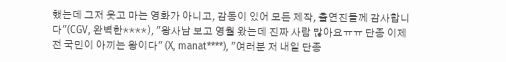했는데 그저 웃고 마는 영화가 아니고, 감동이 있어 모든 제작, 출연진들께 감사합니다"(CGV, 완벽한****), "왕사남 보고 영월 왔는데 진짜 사람 많아요ㅠㅠ 단종 이제 전 국민이 아끼는 왕이다" (X, manat****), "여러분 저 내일 단종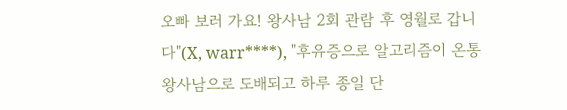오빠 보러 가요! 왕사남 2회 관람 후 영월로 갑니다"(X, warr****), "후유증으로 알고리즘이 온통 왕사남으로 도배되고 하루 종일 단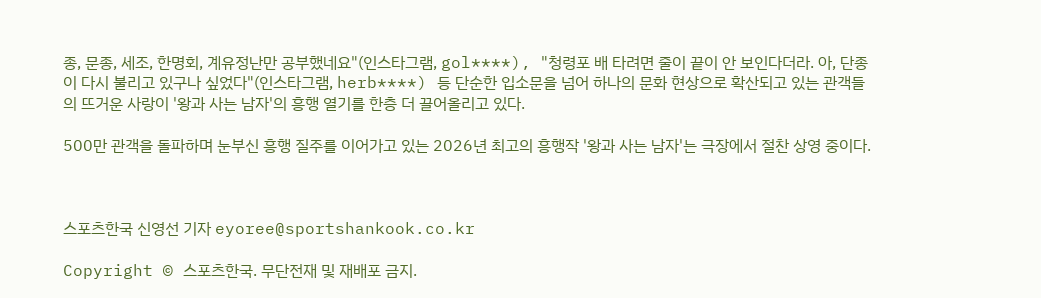종, 문종, 세조, 한명회, 계유정난만 공부했네요"(인스타그램, gol****), "청령포 배 타려면 줄이 끝이 안 보인다더라. 아, 단종이 다시 불리고 있구나 싶었다"(인스타그램, herb****) 등 단순한 입소문을 넘어 하나의 문화 현상으로 확산되고 있는 관객들의 뜨거운 사랑이 '왕과 사는 남자'의 흥행 열기를 한층 더 끌어올리고 있다.

500만 관객을 돌파하며 눈부신 흥행 질주를 이어가고 있는 2026년 최고의 흥행작 '왕과 사는 남자'는 극장에서 절찬 상영 중이다.



스포츠한국 신영선 기자 eyoree@sportshankook.co.kr

Copyright © 스포츠한국. 무단전재 및 재배포 금지.